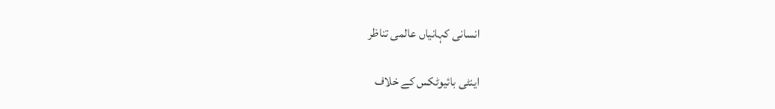انسانی کہانیاں عالمی تناظر

اینٹی بائیوٹکس کے خلاف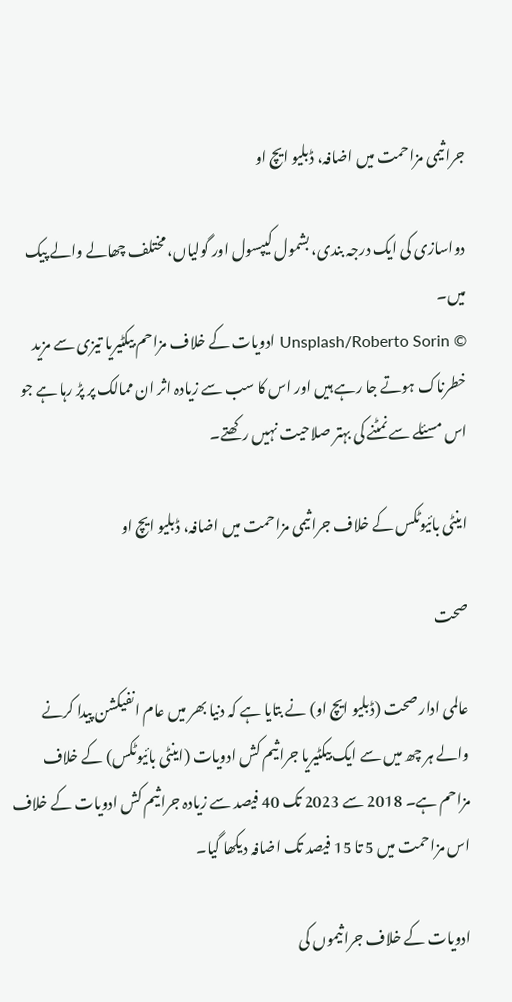جراثیمی مزاحمت میں اضافہ، ڈبلیو ایچ او

دواسازی کی ایک درجہ بندی، بشمول کیپسول اور گولیاں، مختلف چھالے والے پیک میں۔
© Unsplash/Roberto Sorin ادویات کے خلاف مزاحم بیکٹیریا تیزی سے مزید خطرناک ہوتے جا رہے ہیں اور اس کا سب سے زیادہ اثر ان ممالک پر پڑ رہا ہے جو اس مسئلے سے نمٹنے کی بہتر صلاحیت نہیں رکھتے۔

اینٹی بائیوٹکس کے خلاف جراثیمی مزاحمت میں اضافہ، ڈبلیو ایچ او

صحت

عالمی ادار صحت (ڈبلیو ایچ او) نے بتایا ہے کہ دنیا بھر میں عام انفیکشن پیدا کرنے والے ہر چھ میں سے ایک بیکٹیریا جراثیم کش ادویات (اینٹی بائیوٹکس) کے خلاف مزاحم ہے۔ 2018 سے 2023 تک 40 فیصد سے زیادہ جراثیم کش ادویات کے خلاف اس مزاحمت میں 5 تا 15 فیصد تک اضافہ دیکھا گیا۔

ادویات کے خلاف جراثیموں کی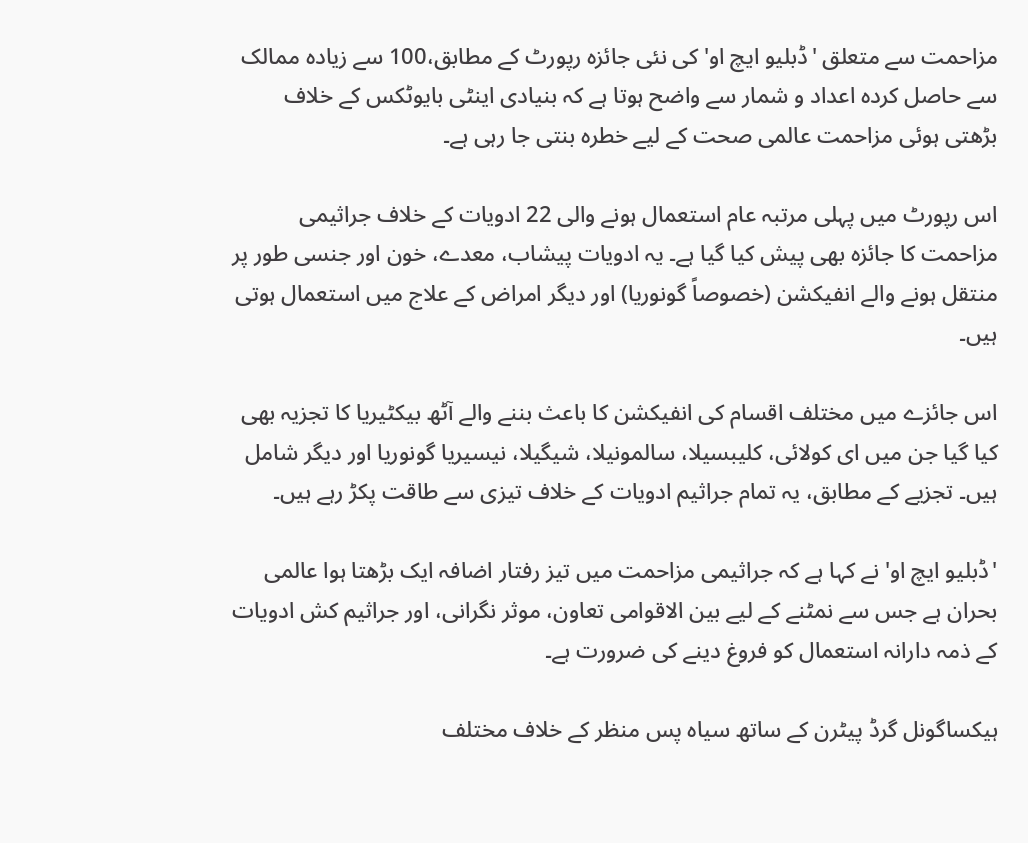مزاحمت سے متعلق 'ڈبلیو ایچ او' کی نئی جائزہ رپورٹ کے مطابق،100 سے زیادہ ممالک سے حاصل کردہ اعداد و شمار سے واضح ہوتا ہے کہ بنیادی اینٹی بایوٹکس کے خلاف بڑھتی ہوئی مزاحمت عالمی صحت کے لیے خطرہ بنتی جا رہی ہے۔

اس رپورٹ میں پہلی مرتبہ عام استعمال ہونے والی 22 ادویات کے خلاف جراثیمی مزاحمت کا جائزہ بھی پیش کیا گیا ہے۔ یہ ادویات پیشاب، معدے، خون اور جنسی طور پر منتقل ہونے والے انفیکشن (خصوصاً گونوریا) اور دیگر امراض کے علاج میں استعمال ہوتی ہیں۔

اس جائزے میں مختلف اقسام کی انفیکشن کا باعث بننے والے آٹھ بیکٹیریا کا تجزیہ بھی کیا گیا جن میں ای کولائی، کلیبسیلا، سالمونیلا، شیگیلا، نیسیریا گونوریا اور دیگر شامل ہیں۔ تجزیے کے مطابق، یہ تمام جراثیم ادویات کے خلاف تیزی سے طاقت پکڑ رہے ہیں۔

'ڈبلیو ایچ او' نے کہا ہے کہ جراثیمی مزاحمت میں تیز رفتار اضافہ ایک بڑھتا ہوا عالمی بحران ہے جس سے نمٹنے کے لیے بین الاقوامی تعاون، موثر نگرانی، اور جراثیم کش ادویات کے ذمہ دارانہ استعمال کو فروغ دینے کی ضرورت ہے۔

ہیکساگونل گرڈ پیٹرن کے ساتھ سیاہ پس منظر کے خلاف مختلف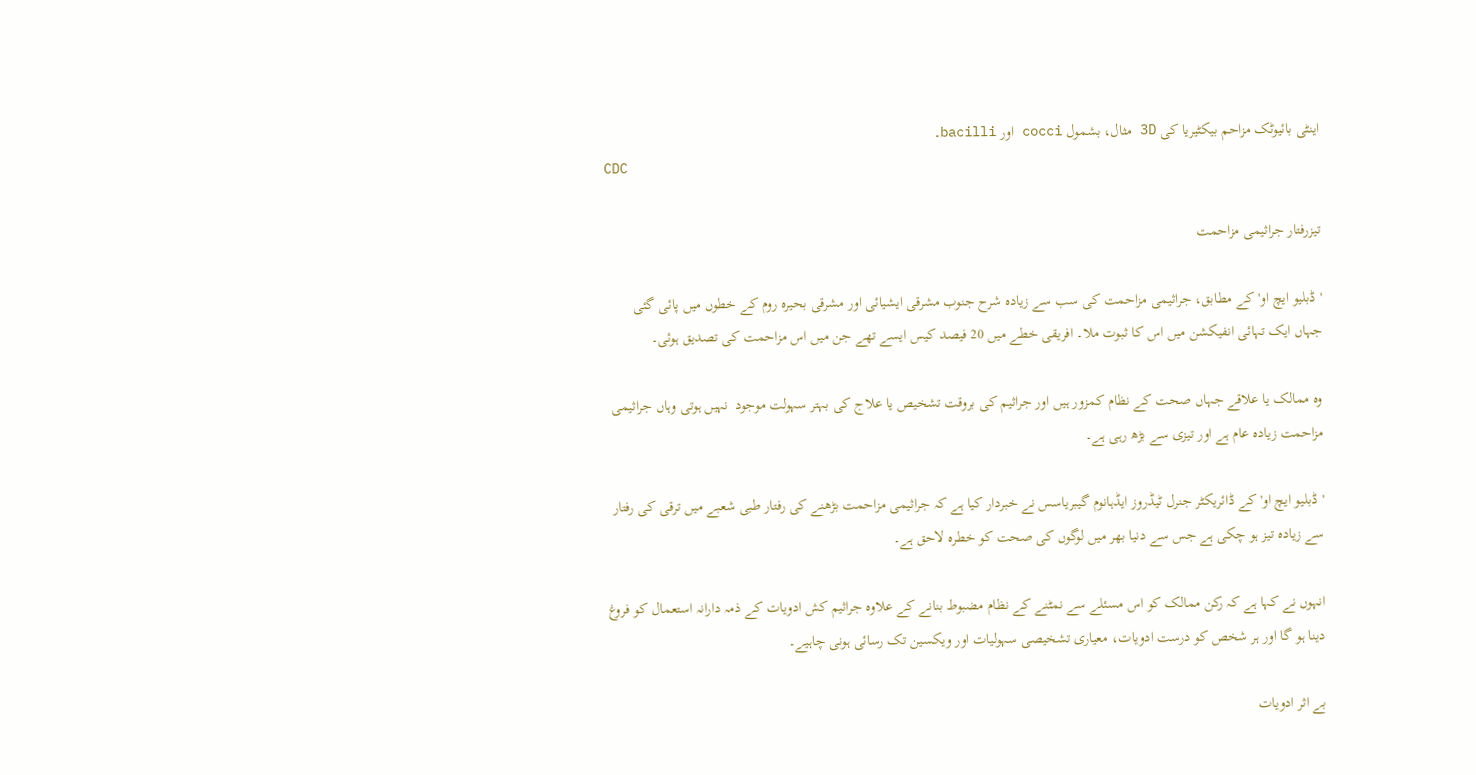اینٹی بائیوٹک مزاحم بیکٹیریا کی 3D مثال، بشمول cocci اور bacilli۔
CDC

تیزرفتار جراثیمی مزاحمت

'ڈبلیو ایچ او' کے مطابق، جراثیمی مزاحمت کی سب سے زیادہ شرح جنوب مشرقی ایشیائی اور مشرقی بحیرہ روم کے خطوں میں پائی گئی جہاں ایک تہائی انفیکشن میں اس کا ثبوت ملا۔ افریقی خطے میں 20 فیصد کیس ایسے تھے جن میں اس مزاحمت کی تصدیق ہوئی۔

وہ ممالک یا علاقے جہاں صحت کے نظام کمزور ہیں اور جراثیم کی بروقت تشخیص یا علاج کی بہتر سہولت موجود  نہیں ہوتی وہاں جراثیمی مزاحمت زیادہ عام ہے اور تیزی سے بڑھ رہی ہے۔

'ڈبلیو ایچ او' کے ڈائریکٹر جنرل ٹیڈروز ایڈہانوم گیبریاسس نے خبردار کیا ہے کہ جراثیمی مزاحمت بڑھنے کی رفتار طبی شعبے میں ترقی کی رفتار سے زیادہ تیز ہو چکی ہے جس سے دنیا بھر میں لوگوں کی صحت کو خطرہ لاحق ہے۔

انہوں نے کہا ہے کہ رکن ممالک کو اس مسئلے سے نمٹنے کے نظام مضبوط بنانے کے علاوہ جراثیم کش ادویات کے ذمہ دارانہ استعمال کو فروغ دینا ہو گا اور ہر شخص کو درست ادویات، معیاری تشخیصی سہولیات اور ویکسین تک رسائی ہونی چاہیے۔

بے اثر ادویات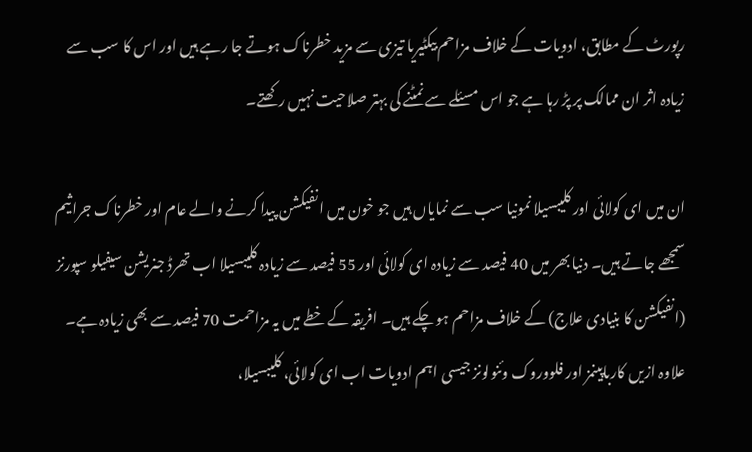رپورٹ کے مطابق، ادویات کے خلاف مزاحم بیکٹیریا تیزی سے مزید خطرناک ہوتے جا رہے ہیں اور اس کا سب سے زیادہ اثر ان ممالک پر پڑ رہا ہے جو اس مسئلے سے نمٹنے کی بہتر صلاحیت نہیں رکھتے۔

ان میں ای کولائی اور کلیبسیلا نمونیا سب سے نمایاں ہیں جو خون میں انفیکشن پیدا کرنے والے عام اور خطرناک جراثیم سمجھے جاتے ہیں۔ دنیا بھر میں 40 فیصد سے زیادہ ای کولائی اور 55 فیصد سے زیادہ کلیبسیلا اب تھرڈ جنریشن سیفیلو سپورنز (انفیکشن کا بنیادی علاج) کے خلاف مزاحم ہو چکے ہیں۔ افریقہ کے خطے میں یہ مزاحمت 70 فیصد سے بھی زیادہ ہے۔ علاوہ ازیں کارباپینمز اور فلووروک وئنولونز جیسی اہم ادویات اب ای کولائی، کلیبسیلا،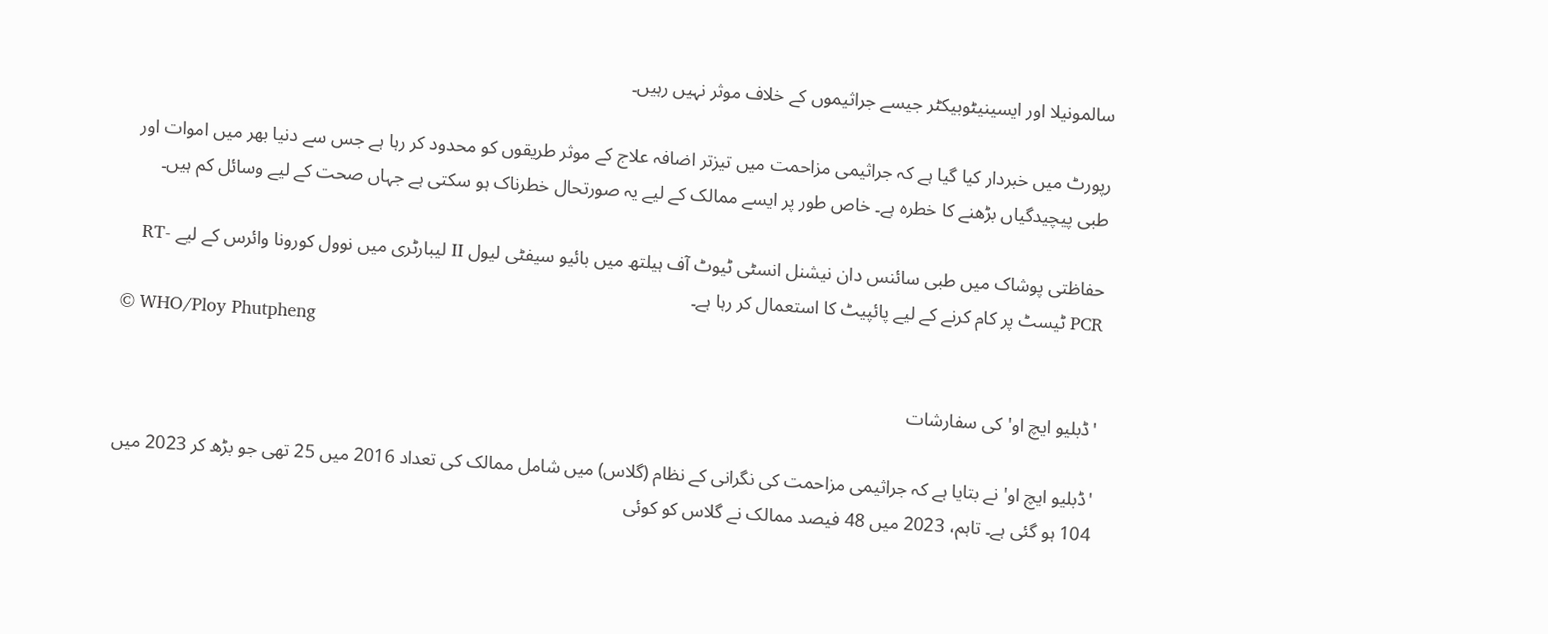سالمونیلا اور ایسینیٹوبیکٹر جیسے جراثیموں کے خلاف موثر نہیں رہیں۔

رپورٹ میں خبردار کیا گیا ہے کہ جراثیمی مزاحمت میں تیزتر اضافہ علاج کے موثر طریقوں کو محدود کر رہا ہے جس سے دنیا بھر میں اموات اور طبی پیچیدگیاں بڑھنے کا خطرہ ہے۔ خاص طور پر ایسے ممالک کے لیے یہ صورتحال خطرناک ہو سکتی ہے جہاں صحت کے لیے وسائل کم ہیں۔

حفاظتی پوشاک میں طبی سائنس دان نیشنل انسٹی ٹیوٹ آف ہیلتھ میں بائیو سیفٹی لیول II لیبارٹری میں نوول کورونا وائرس کے لیے RT-PCR ٹیسٹ پر کام کرنے کے لیے پائپیٹ کا استعمال کر رہا ہے۔
© WHO/Ploy Phutpheng

'ڈبلیو ایچ او' کی سفارشات

'ڈبلیو ایچ او' نے بتایا ہے کہ جراثیمی مزاحمت کی نگرانی کے نظام (گلاس) میں شامل ممالک کی تعداد 2016 میں 25 تھی جو بڑھ کر 2023 میں 104 ہو گئی ہے۔ تاہم، 2023 میں 48 فیصد ممالک نے گلاس کو کوئی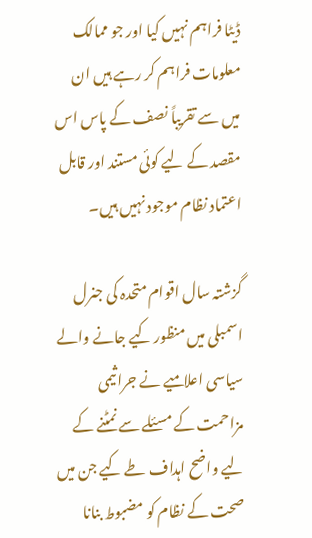ڈیٹا فراہم نہیں کیا اور جو ممالک معلومات فراہم کر رہے ہیں ان میں سے تقریباً نصف کے پاس اس مقصد کے لیے کوئی مستند اور قابل اعتماد نظام موجود نہیں ہیں۔

گزشتہ سال اقوام متحدہ کی جنرل اسمبلی میں منظور کیے جانے والے سیاسی اعلامیے نے جراثیمی مزاحمت کے مسئلے سے نمٹنے کے لیے واضح اہداف طے کیے جن میں صحت کے نظام کو مضبوط بنانا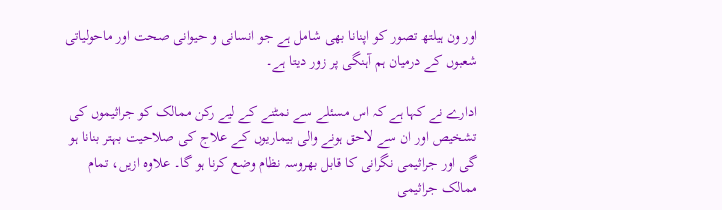اور ون ہیلتھ تصور کو اپنانا بھی شامل ہے جو انسانی و حیوانی صحت اور ماحولیاتی شعبوں کے درمیان ہم آہنگی پر زور دیتا ہے۔

ادارے نے کہا ہے کہ اس مسئلے سے نمٹنے کے لیے رکن ممالک کو جراثیموں کی تشخیص اور ان سے لاحق ہونے والی بیماریوں کے علاج کی صلاحیت بہتر بنانا ہو گی اور جراثیمی نگرانی کا قابل بھروسہ نظام وضع کرنا ہو گا۔ علاوہ ازیں، تمام ممالک جراثیمی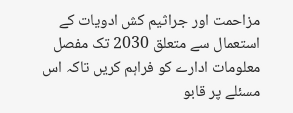مزاحمت اور جراثیم کش ادویات کے استعمال سے متعلق 2030 تک مفصل معلومات ادارے کو فراہم کریں تاکہ اس مسئلے پر قابو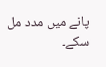پانے میں مدد مل سکے۔